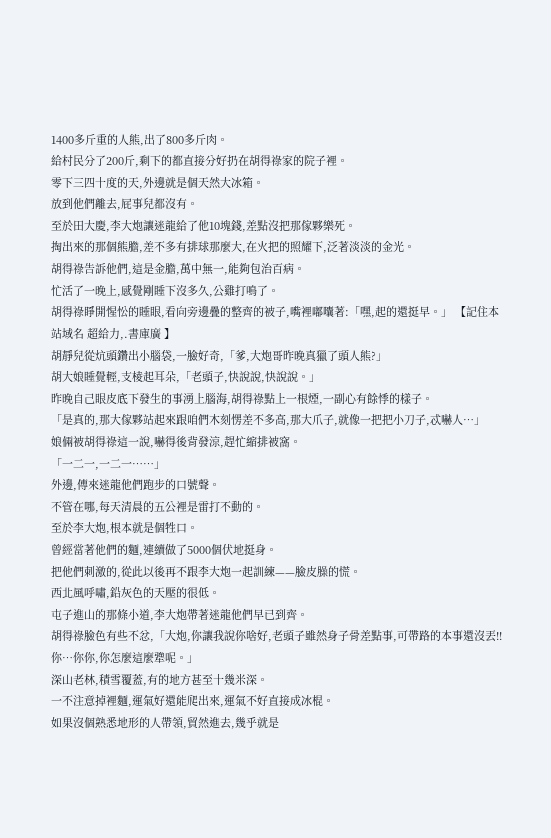1400多斤重的人熊,出了800多斤肉。
給村民分了200斤,剩下的都直接分好扔在胡得祿家的院子裡。
零下三四十度的天,外邊就是個天然大冰箱。
放到他們離去,屁事兒都沒有。
至於田大慶,李大炮讓迷龍給了他10塊錢,差點沒把那傢夥樂死。
掏出來的那個熊膽,差不多有排球那麼大,在火把的照耀下,泛著淡淡的金光。
胡得祿告訴他們,這是金膽,萬中無一,能夠包治百病。
忙活了一晚上,感覺剛睡下沒多久,公雞打鳴了。
胡得祿睜開惺忪的睡眼,看向旁邊疊的整齊的被子,嘴裡嘟囔著:「嘿,起的還挺早。」 【記住本站域名 超給力,.書庫廣 】
胡靜兒從炕頭鑽出小腦袋,一臉好奇,「爹,大炮哥昨晚真獵了頭人熊?」
胡大娘睡覺輕,支棱起耳朵,「老頭子,快說說,快說說。」
昨晚自己眼皮底下發生的事湧上腦海,胡得祿點上一根煙,一副心有餘悸的樣子。
「是真的,那大傢夥站起來跟咱們木刻愣差不多高,那大爪子,就像一把把小刀子,忒嚇人…」
娘倆被胡得祿這一說,嚇得後背發涼,趕忙縮排被窩。
「一二一,一二一……」
外邊,傳來迷龍他們跑步的口號聲。
不管在哪,每天清晨的五公裡是雷打不動的。
至於李大炮,根本就是個牲口。
曾經當著他們的麵,連續做了5000個伏地挺身。
把他們刺激的,從此以後再不跟李大炮一起訓練——臉皮臊的慌。
西北風呼嘯,鉛灰色的天壓的很低。
屯子進山的那條小道,李大炮帶著迷龍他們早已到齊。
胡得祿臉色有些不忿,「大炮,你讓我說你啥好,老頭子雖然身子骨差點事,可帶路的本事還沒丟!!
你…你你,你怎麼這麼犟呢。」
深山老林,積雪覆蓋,有的地方甚至十幾米深。
一不注意掉裡麵,運氣好還能爬出來,運氣不好直接成冰棍。
如果沒個熟悉地形的人帶領,貿然進去,幾乎就是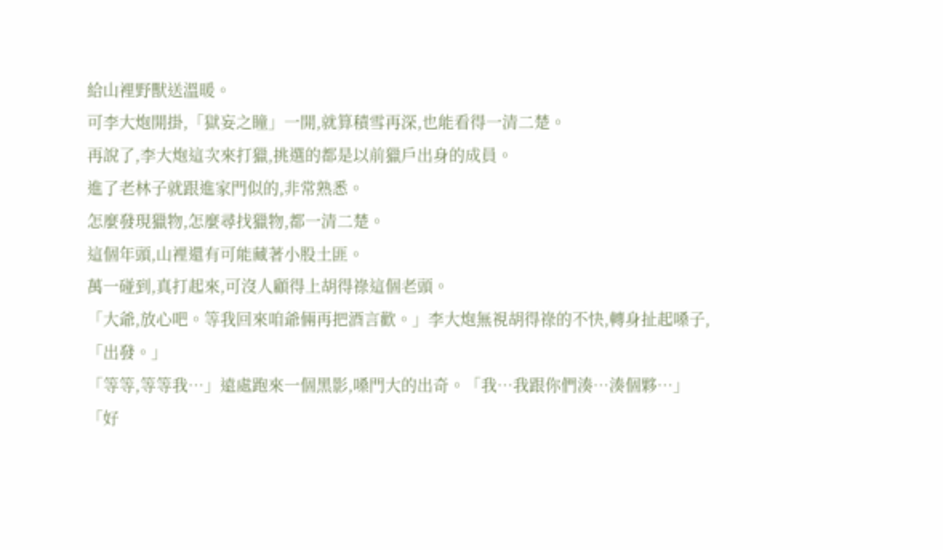給山裡野獸送溫暖。
可李大炮開掛,「獄妄之瞳」一開,就算積雪再深,也能看得一清二楚。
再說了,李大炮這次來打獵,挑選的都是以前獵戶出身的成員。
進了老林子就跟進家門似的,非常熟悉。
怎麼發現獵物,怎麼尋找獵物,都一清二楚。
這個年頭,山裡還有可能藏著小股土匪。
萬一碰到,真打起來,可沒人顧得上胡得祿這個老頭。
「大爺,放心吧。等我回來咱爺倆再把酒言歡。」李大炮無視胡得祿的不快,轉身扯起嗓子,「出發。」
「等等,等等我…」遠處跑來一個黑影,嗓門大的出奇。「我…我跟你們湊…湊個夥…」
「好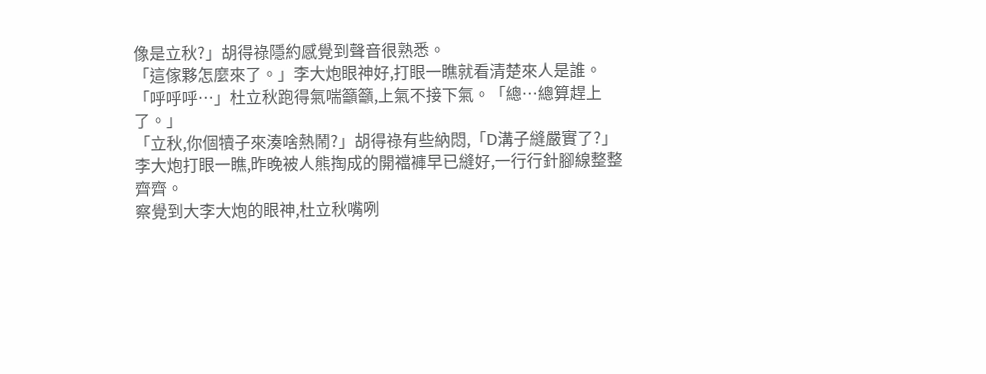像是立秋?」胡得祿隱約感覺到聲音很熟悉。
「這傢夥怎麼來了。」李大炮眼神好,打眼一瞧就看清楚來人是誰。
「呼呼呼…」杜立秋跑得氣喘籲籲,上氣不接下氣。「總…總算趕上了。」
「立秋,你個犢子來湊啥熱鬧?」胡得祿有些納悶,「D溝子縫嚴實了?」
李大炮打眼一瞧,昨晚被人熊掏成的開襠褲早已縫好,一行行針腳線整整齊齊。
察覺到大李大炮的眼神,杜立秋嘴咧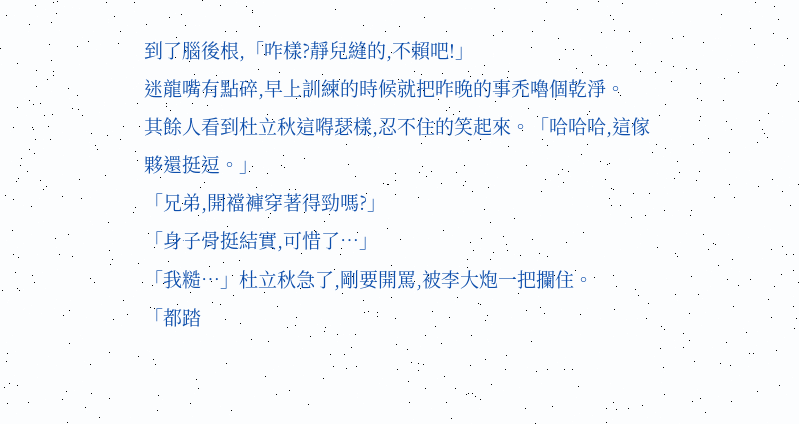到了腦後根,「咋樣?靜兒縫的,不賴吧!」
迷龍嘴有點碎,早上訓練的時候就把昨晚的事禿嚕個乾淨。
其餘人看到杜立秋這嘚瑟樣,忍不住的笑起來。「哈哈哈,這傢夥還挺逗。」
「兄弟,開襠褲穿著得勁嗎?」
「身子骨挺結實,可惜了…」
「我糙…」杜立秋急了,剛要開罵,被李大炮一把攔住。
「都踏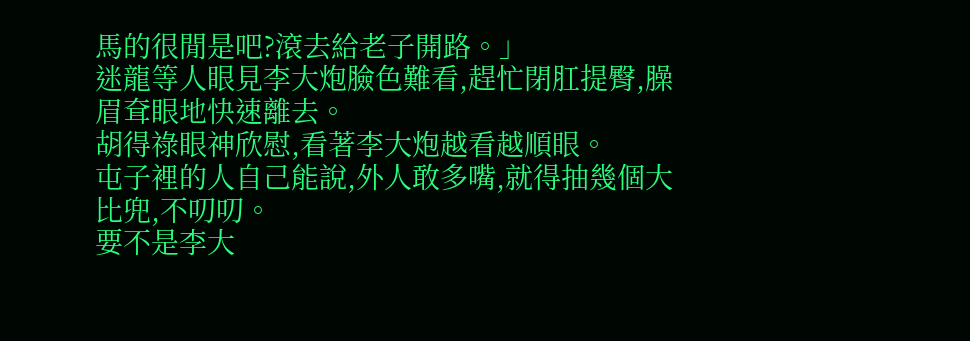馬的很閒是吧?滾去給老子開路。」
迷龍等人眼見李大炮臉色難看,趕忙閉肛提臀,臊眉耷眼地快速離去。
胡得祿眼神欣慰,看著李大炮越看越順眼。
屯子裡的人自己能說,外人敢多嘴,就得抽幾個大比兜,不叨叨。
要不是李大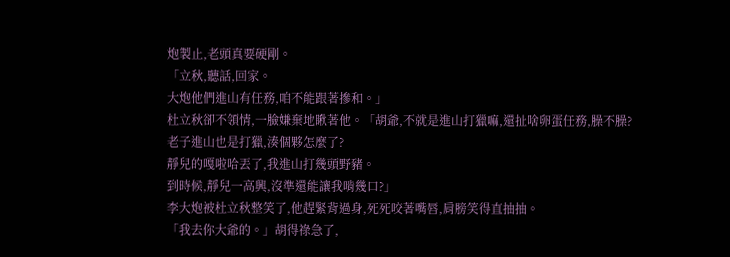炮製止,老頭真要硬剛。
「立秋,聽話,回家。
大炮他們進山有任務,咱不能跟著摻和。」
杜立秋卻不領情,一臉嫌棄地瞅著他。「胡爺,不就是進山打獵嘛,還扯啥卵蛋任務,臊不臊?
老子進山也是打獵,湊個夥怎麼了?
靜兒的嘎啦哈丟了,我進山打幾頭野豬。
到時候,靜兒一高興,沒準還能讓我啃幾口?」
李大炮被杜立秋整笑了,他趕緊背過身,死死咬著嘴唇,肩膀笑得直抽抽。
「我去你大爺的。」胡得祿急了,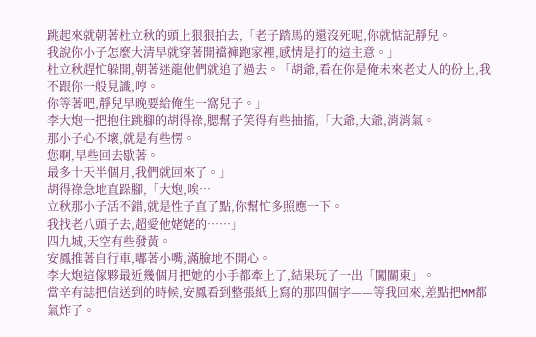跳起來就朝著杜立秋的頭上狠狠拍去,「老子踏馬的還沒死呢,你就惦記靜兒。
我說你小子怎麼大清早就穿著開襠褲跑家裡,感情是打的這主意。」
杜立秋趕忙躲開,朝著迷龍他們就追了過去。「胡爺,看在你是俺未來老丈人的份上,我不跟你一般見識,哼。
你等著吧,靜兒早晚要給俺生一窩兒子。」
李大炮一把抱住跳腳的胡得祿,腮幫子笑得有些抽搐,「大爺,大爺,消消氣。
那小子心不壞,就是有些愣。
您啊,早些回去歇著。
最多十天半個月,我們就回來了。」
胡得祿急地直跺腳,「大炮,唉…
立秋那小子活不錯,就是性子直了點,你幫忙多照應一下。
我找老八頭子去,超愛他姥姥的……」
四九城,天空有些發黃。
安鳳推著自行車,嘟著小嘴,滿臉地不開心。
李大炮這傢夥最近幾個月把她的小手都牽上了,結果玩了一出「闖關東」。
當辛有誌把信送到的時候,安鳳看到整張紙上寫的那四個字——等我回來,差點把MM都氣炸了。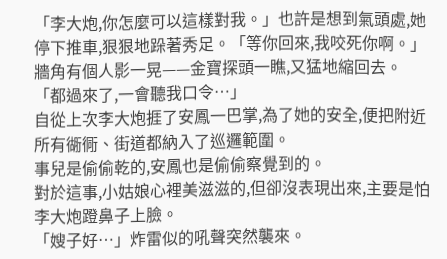「李大炮,你怎麼可以這樣對我。」也許是想到氣頭處,她停下推車,狠狠地跺著秀足。「等你回來,我咬死你啊。」
牆角有個人影一晃——金寶探頭一瞧,又猛地縮回去。
「都過來了,一會聽我口令…」
自從上次李大炮捱了安鳳一巴掌,為了她的安全,便把附近所有衚衕、街道都納入了巡邏範圍。
事兒是偷偷乾的,安鳳也是偷偷察覺到的。
對於這事,小姑娘心裡美滋滋的,但卻沒表現出來,主要是怕李大炮蹬鼻子上臉。
「嫂子好…」炸雷似的吼聲突然襲來。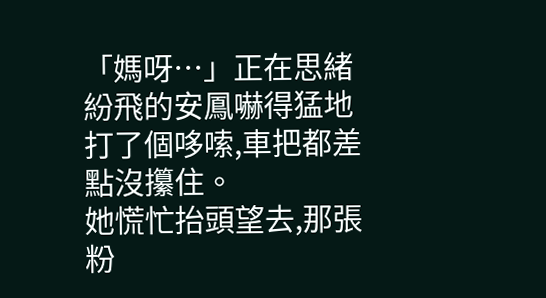「媽呀…」正在思緒紛飛的安鳳嚇得猛地打了個哆嗦,車把都差點沒攥住。
她慌忙抬頭望去,那張粉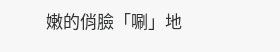嫩的俏臉「唰」地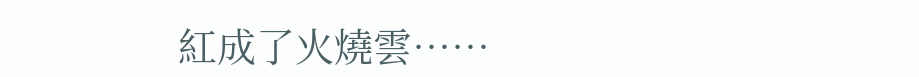紅成了火燒雲……